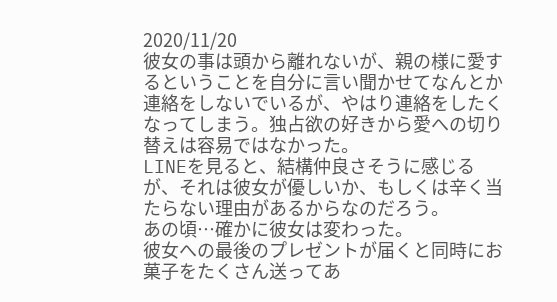2020/11/20
彼女の事は頭から離れないが、親の様に愛するということを自分に言い聞かせてなんとか連絡をしないでいるが、やはり連絡をしたくなってしまう。独占欲の好きから愛への切り替えは容易ではなかった。
LINEを見ると、結構仲良さそうに感じるが、それは彼女が優しいか、もしくは辛く当たらない理由があるからなのだろう。
あの頃…確かに彼女は変わった。
彼女への最後のプレゼントが届くと同時にお菓子をたくさん送ってあ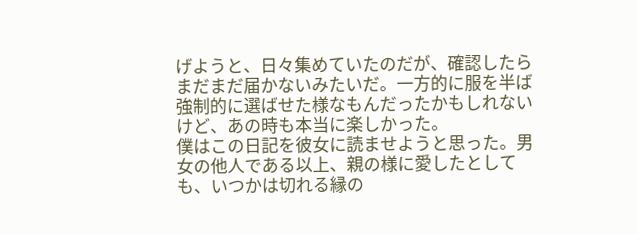げようと、日々集めていたのだが、確認したらまだまだ届かないみたいだ。一方的に服を半ば強制的に選ばせた様なもんだったかもしれないけど、あの時も本当に楽しかった。
僕はこの日記を彼女に読ませようと思った。男女の他人である以上、親の様に愛したとしても、いつかは切れる縁の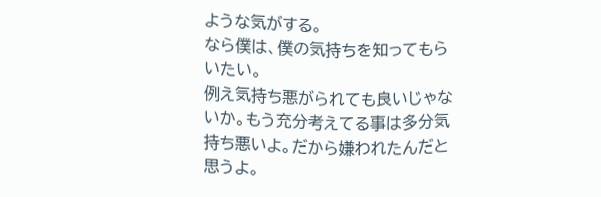ような気がする。
なら僕は、僕の気持ちを知ってもらいたい。
例え気持ち悪がられても良いじゃないか。もう充分考えてる事は多分気持ち悪いよ。だから嫌われたんだと思うよ。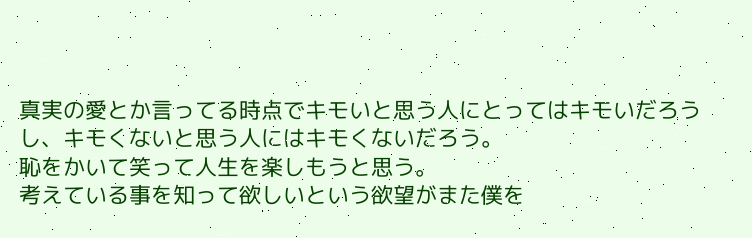真実の愛とか言ってる時点でキモいと思う人にとってはキモいだろうし、キモくないと思う人にはキモくないだろう。
恥をかいて笑って人生を楽しもうと思う。
考えている事を知って欲しいという欲望がまた僕を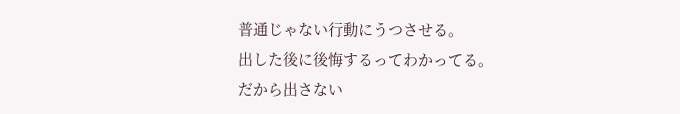普通じゃない行動にうつさせる。
出した後に後悔するってわかってる。
だから出さない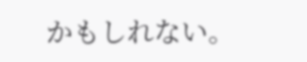かもしれない。